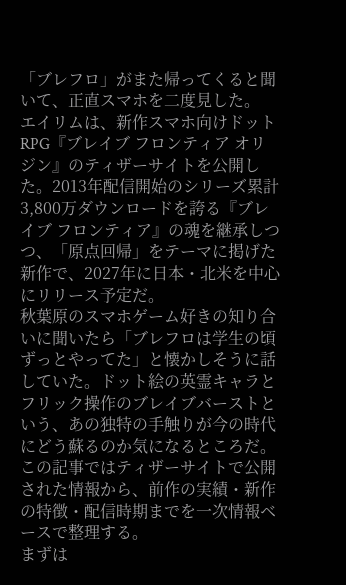「ブレフロ」がまた帰ってくると聞いて、正直スマホを二度見した。
エイリムは、新作スマホ向けドットRPG『ブレイブ フロンティア オリジン』のティザーサイトを公開した。2013年配信開始のシリーズ累計3,800万ダウンロードを誇る『ブレイブ フロンティア』の魂を継承しつつ、「原点回帰」をテーマに掲げた新作で、2027年に日本・北米を中心にリリース予定だ。
秋葉原のスマホゲーム好きの知り合いに聞いたら「ブレフロは学生の頃ずっとやってた」と懐かしそうに話していた。ドット絵の英霊キャラとフリック操作のブレイブバーストという、あの独特の手触りが今の時代にどう蘇るのか気になるところだ。
この記事ではティザーサイトで公開された情報から、前作の実績・新作の特徴・配信時期までを一次情報ベースで整理する。
まずは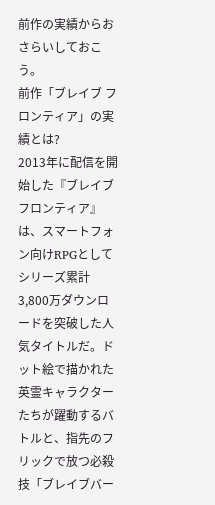前作の実績からおさらいしておこう。
前作「ブレイブ フロンティア」の実績とは?
2013年に配信を開始した『ブレイブ フロンティア』は、スマートフォン向けRPGとしてシリーズ累計3,800万ダウンロードを突破した人気タイトルだ。ドット絵で描かれた英霊キャラクターたちが躍動するバトルと、指先のフリックで放つ必殺技「ブレイブバー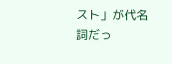スト」が代名詞だっ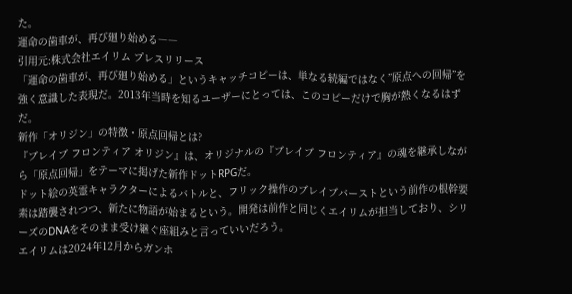た。
運命の歯車が、再び廻り始める――
引用元:株式会社エイリム プレスリリース
「運命の歯車が、再び廻り始める」というキャッチコピーは、単なる続編ではなく”原点への回帰”を強く意識した表現だ。2013年当時を知るユーザーにとっては、このコピーだけで胸が熱くなるはずだ。
新作「オリジン」の特徴・原点回帰とは?
『ブレイブ フロンティア オリジン』は、オリジナルの『ブレイブ フロンティア』の魂を継承しながら「原点回帰」をテーマに掲げた新作ドットRPGだ。
ドット絵の英霊キャラクターによるバトルと、フリック操作のブレイブバーストという前作の根幹要素は踏襲されつつ、新たに物語が始まるという。開発は前作と同じくエイリムが担当しており、シリーズのDNAをそのまま受け継ぐ座組みと言っていいだろう。
エイリムは2024年12月からガンホ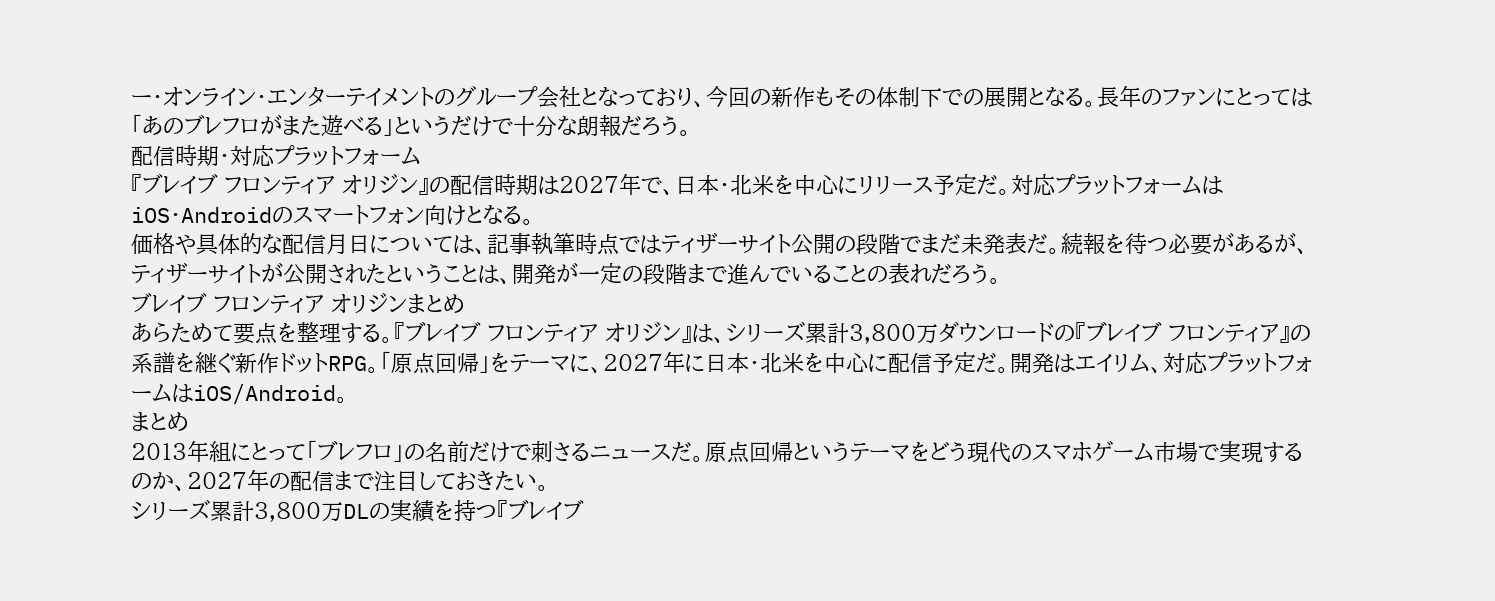ー・オンライン・エンターテイメントのグループ会社となっており、今回の新作もその体制下での展開となる。長年のファンにとっては「あのブレフロがまた遊べる」というだけで十分な朗報だろう。
配信時期・対応プラットフォーム
『ブレイブ フロンティア オリジン』の配信時期は2027年で、日本・北米を中心にリリース予定だ。対応プラットフォームはiOS・Androidのスマートフォン向けとなる。
価格や具体的な配信月日については、記事執筆時点ではティザーサイト公開の段階でまだ未発表だ。続報を待つ必要があるが、ティザーサイトが公開されたということは、開発が一定の段階まで進んでいることの表れだろう。
ブレイブ フロンティア オリジンまとめ
あらためて要点を整理する。『ブレイブ フロンティア オリジン』は、シリーズ累計3,800万ダウンロードの『ブレイブ フロンティア』の系譜を継ぐ新作ドットRPG。「原点回帰」をテーマに、2027年に日本・北米を中心に配信予定だ。開発はエイリム、対応プラットフォームはiOS/Android。
まとめ
2013年組にとって「ブレフロ」の名前だけで刺さるニュースだ。原点回帰というテーマをどう現代のスマホゲーム市場で実現するのか、2027年の配信まで注目しておきたい。
シリーズ累計3,800万DLの実績を持つ『ブレイブ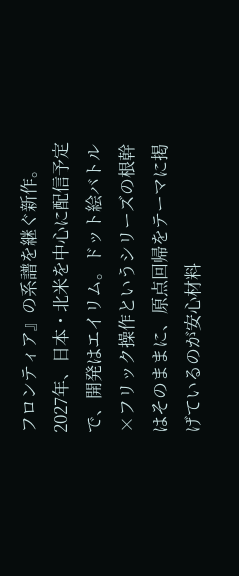フロンティア』の系譜を継ぐ新作。2027年、日本・北米を中心に配信予定で、開発はエイリム。ドット絵バトル×フリック操作というシリーズの根幹はそのままに、原点回帰をテーマに掲げているのが安心材料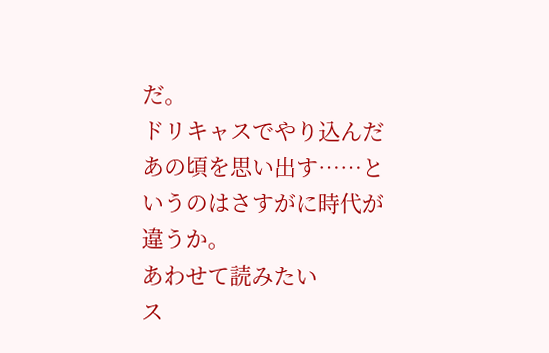だ。
ドリキャスでやり込んだあの頃を思い出す……というのはさすがに時代が違うか。
あわせて読みたい
ス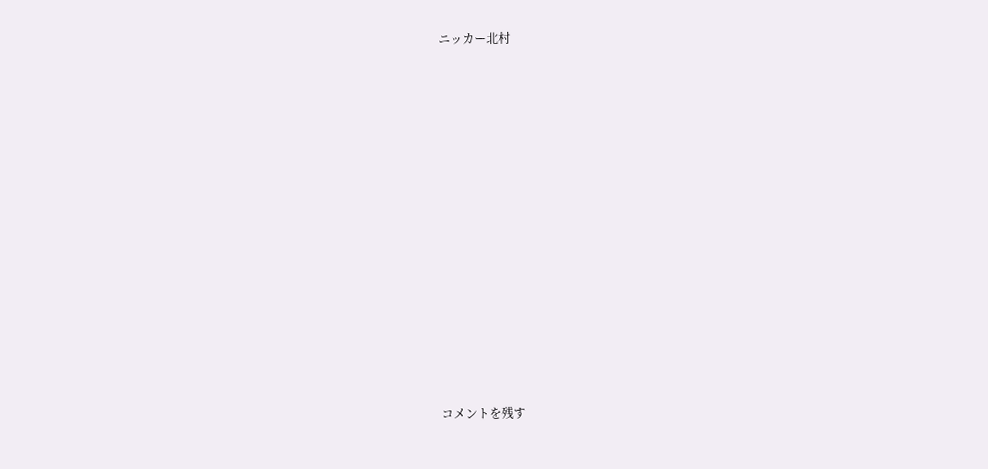ニッカー北村













コメントを残す